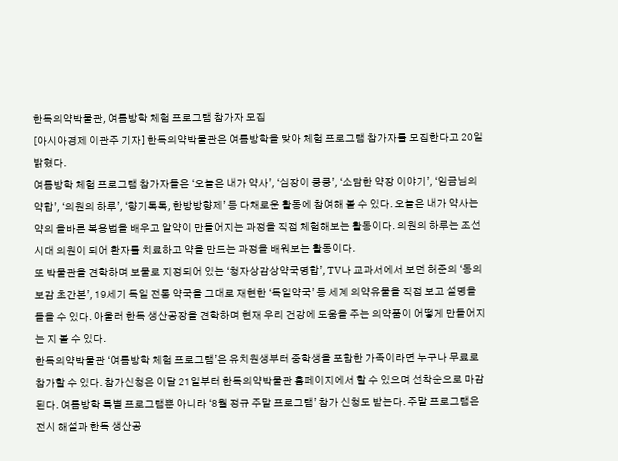한독의약박물관, 여름방학 체험 프로그램 참가자 모집
[아시아경제 이관주 기자] 한독의약박물관은 여름방학을 맞아 체험 프로그램 참가자를 모집한다고 20일 밝혔다.
여름방학 체험 프로그램 참가자들은 ‘오늘은 내가 약사’, ‘심장이 쿵쿵’, ‘소담한 약장 이야기’, ‘임금님의 약합’, ‘의원의 하루’, ‘향기톡톡, 한방방향제’ 등 다채로운 활동에 참여해 볼 수 있다. 오늘은 내가 약사는 약의 올바른 복용법을 배우고 알약이 만들어지는 과정을 직접 체험해보는 활동이다. 의원의 하루는 조선시대 의원이 되어 환자를 치료하고 약을 만드는 과정을 배워보는 활동이다.
또 박물관을 견학하며 보물로 지정되어 있는 ‘청자상감상약국명합’, TV나 교과서에서 보던 허준의 ‘동의보감 초간본’, 19세기 독일 전통 약국을 그대로 재현한 ‘독일약국’ 등 세계 의약유물을 직접 보고 설명을 들을 수 있다. 아울러 한독 생산공장을 견학하며 현재 우리 건강에 도움을 주는 의약품이 어떻게 만들어지는 지 볼 수 있다.
한독의약박물관 ‘여름방학 체험 프로그램’은 유치원생부터 중학생을 포함한 가족이라면 누구나 무료로 참가할 수 있다. 참가신청은 이달 21일부터 한독의약박물관 홈페이지에서 할 수 있으며 선착순으로 마감된다. 여름방학 특별 프로그램뿐 아니라 ‘8월 정규 주말 프로그램’ 참가 신청도 받는다. 주말 프로그램은 전시 해설과 한독 생산공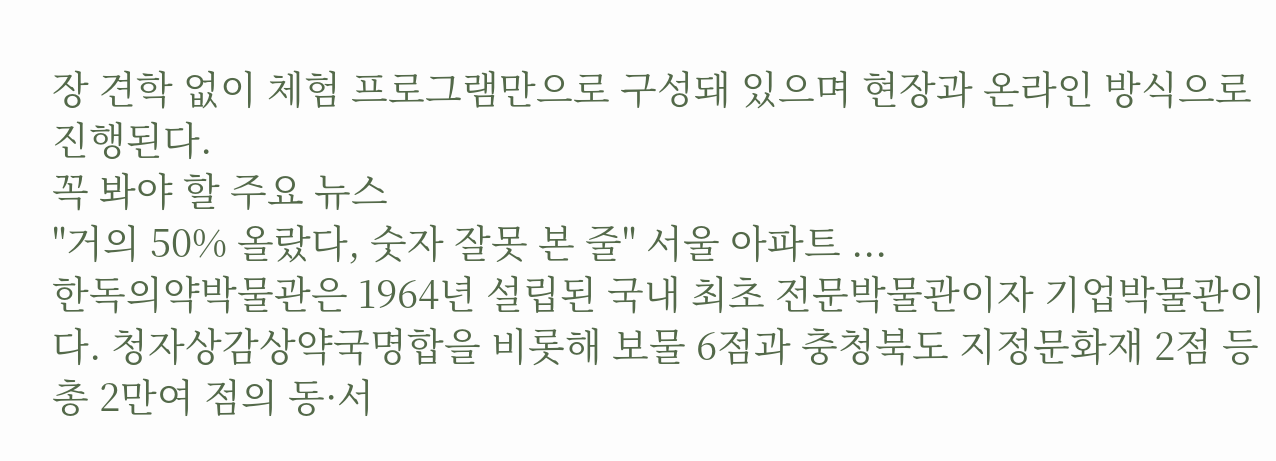장 견학 없이 체험 프로그램만으로 구성돼 있으며 현장과 온라인 방식으로 진행된다.
꼭 봐야 할 주요 뉴스
"거의 50% 올랐다, 숫자 잘못 본 줄" 서울 아파트 ...
한독의약박물관은 1964년 설립된 국내 최초 전문박물관이자 기업박물관이다. 청자상감상약국명합을 비롯해 보물 6점과 충청북도 지정문화재 2점 등 총 2만여 점의 동·서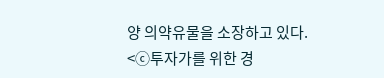양 의약유물을 소장하고 있다.
<ⓒ투자가를 위한 경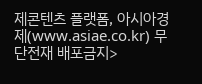제콘텐츠 플랫폼, 아시아경제(www.asiae.co.kr) 무단전재 배포금지>